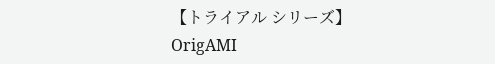【トライアル シリーズ】OrigAMI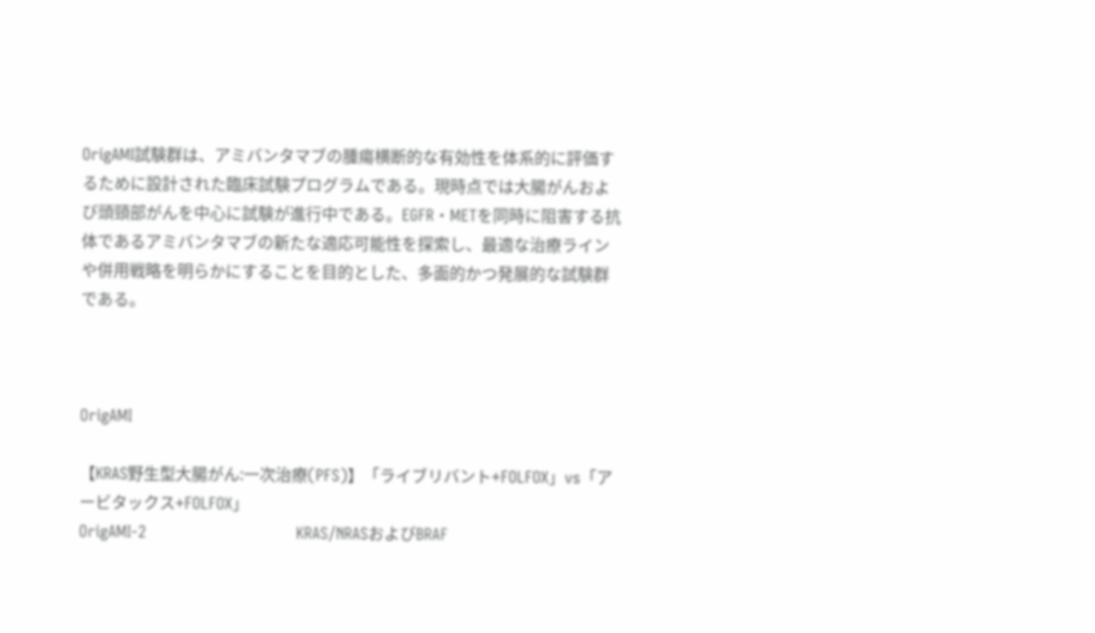OrigAMI試験群は、アミバンタマブの腫瘍横断的な有効性を体系的に評価するために設計された臨床試験プログラムである。現時点では大腸がんおよび頭頸部がんを中心に試験が進行中である。EGFR・METを同時に阻害する抗体であるアミバンタマブの新たな適応可能性を探索し、最適な治療ラインや併用戦略を明らかにすることを目的とした、多面的かつ発展的な試験群である。



OrigAMI

【KRAS野生型大腸がん:一次治療(PFS)】「ライブリバント+FOLFOX」vs「アービタックス+FOLFOX」
OrigAMI-2                              KRAS/NRASおよびBRAF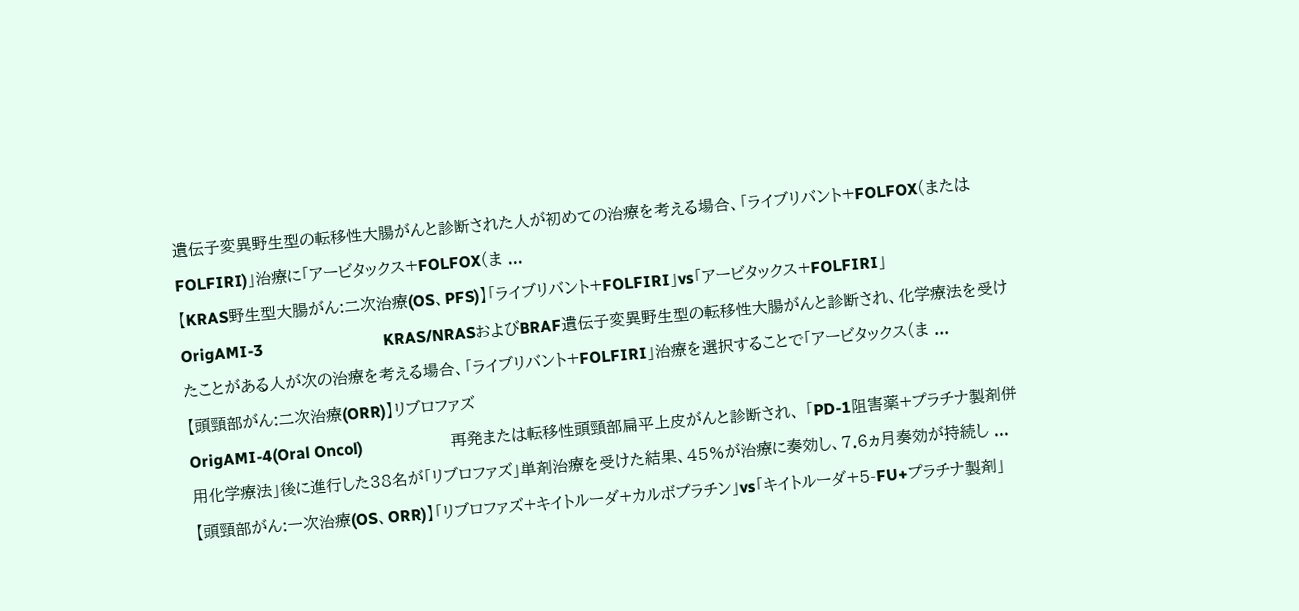遺伝子変異野生型の転移性大腸がんと診断された人が初めての治療を考える場合、「ライブリバント+FOLFOX(またはFOLFIRI)」治療に「アービタックス+FOLFOX(ま ...
【KRAS野生型大腸がん:二次治療(OS、PFS)】「ライブリバント+FOLFIRI」vs「アービタックス+FOLFIRI」
OrigAMI-3                              KRAS/NRASおよびBRAF遺伝子変異野生型の転移性大腸がんと診断され、化学療法を受けたことがある人が次の治療を考える場合、「ライブリバント+FOLFIRI」治療を選択することで「アービタックス(ま ...
【頭頸部がん:二次治療(ORR)】リブロファズ
OrigAMI-4(Oral Oncol)                      再発または転移性頭頸部扁平上皮がんと診断され、 「PD-1阻害薬+プラチナ製剤併用化学療法」後に進行した38名が「リブロファズ」単剤治療を受けた結果、45%が治療に奏効し、7.6ヵ月奏効が持続し ...
【頭頸部がん:一次治療(OS、ORR)】「リブロファズ+キイトルーダ+カルボプラチン」vs「キイトルーダ+5-FU+プラチナ製剤」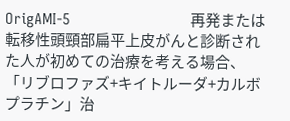OrigAMI-5                              再発または転移性頭頸部扁平上皮がんと診断された人が初めての治療を考える場合、「リブロファズ+キイトルーダ+カルボプラチン」治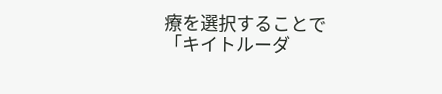療を選択することで「キイトルーダ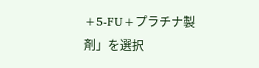+5-FU+プラチナ製剤」を選択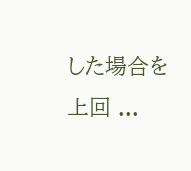した場合を上回 ...